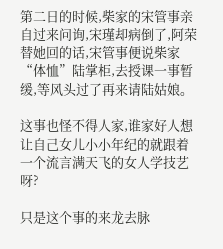第二日的时候,柴家的宋管事亲自过来问询,宋瑾却病倒了,阿荣替她回的话,宋管事便说柴家“体恤”陆掌柜,去授课一事暂缓,等风头过了再来请陆姑娘。

这事也怪不得人家,谁家好人想让自己女儿小小年纪的就跟着一个流言满天飞的女人学技艺呀?

只是这个事的来龙去脉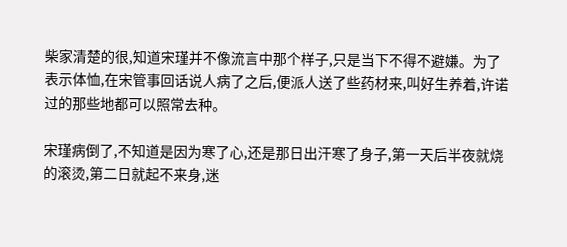柴家清楚的很,知道宋瑾并不像流言中那个样子,只是当下不得不避嫌。为了表示体恤,在宋管事回话说人病了之后,便派人送了些药材来,叫好生养着,许诺过的那些地都可以照常去种。

宋瑾病倒了,不知道是因为寒了心,还是那日出汗寒了身子,第一天后半夜就烧的滚烫,第二日就起不来身,迷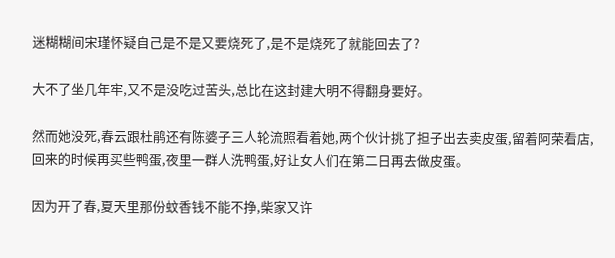迷糊糊间宋瑾怀疑自己是不是又要烧死了,是不是烧死了就能回去了?

大不了坐几年牢,又不是没吃过苦头,总比在这封建大明不得翻身要好。

然而她没死,春云跟杜鹃还有陈婆子三人轮流照看着她,两个伙计挑了担子出去卖皮蛋,留着阿荣看店,回来的时候再买些鸭蛋,夜里一群人洗鸭蛋,好让女人们在第二日再去做皮蛋。

因为开了春,夏天里那份蚊香钱不能不挣,柴家又许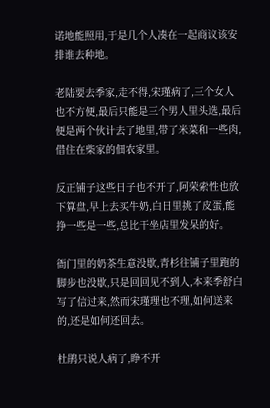诺地能照用,于是几个人凑在一起商议该安排谁去种地。

老陆要去季家,走不得,宋瑾病了,三个女人也不方便,最后只能是三个男人里头选,最后便是两个伙计去了地里,带了米菜和一些肉,借住在柴家的佃农家里。

反正铺子这些日子也不开了,阿荣索性也放下算盘,早上去买牛奶,白日里挑了皮蛋,能挣一些是一些,总比干坐店里发呆的好。

衙门里的奶茶生意没歇,青杉往铺子里跑的脚步也没歇,只是回回见不到人,本来季舒白写了信过来,然而宋瑾理也不理,如何送来的,还是如何还回去。

杜鹃只说人病了,睁不开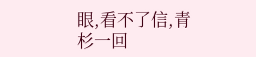眼,看不了信,青杉一回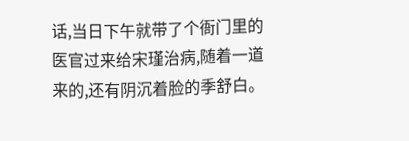话,当日下午就带了个衙门里的医官过来给宋瑾治病,随着一道来的,还有阴沉着脸的季舒白。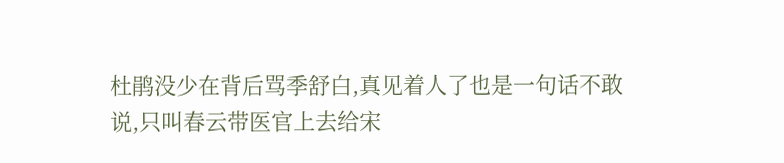杜鹃没少在背后骂季舒白,真见着人了也是一句话不敢说,只叫春云带医官上去给宋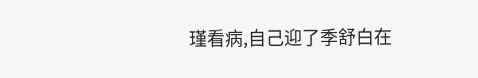瑾看病,自己迎了季舒白在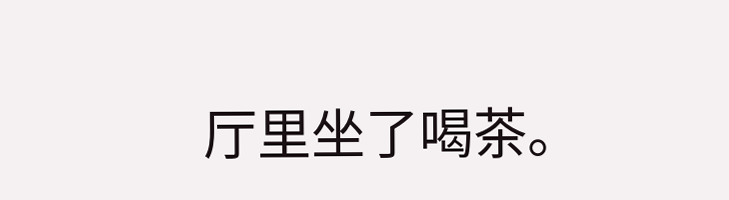厅里坐了喝茶。